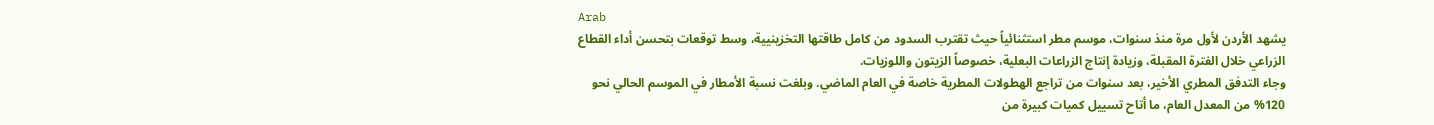Arab
يشهد الأردن لأول مرة منذ سنوات، موسم مطر استثنائياً حيث تقترب السدود من كامل طاقتها التخزينيية، وسط توقعات بتحسن أداء القطاع الزراعي خلال الفترة المقبلة، وزيادة إنتاج الزراعات البعلية، خصوصاً الزيتون واللوزيات.
وجاء التدفق المطري الأخير، بعد سنوات من تراجع الهطولات المطرية خاصة في العام الماضي. وبلغت نسبة الأمطار في الموسم الحالي نحو 120% من المعدل العام، ما أتاح تسييل كميات كبيرة من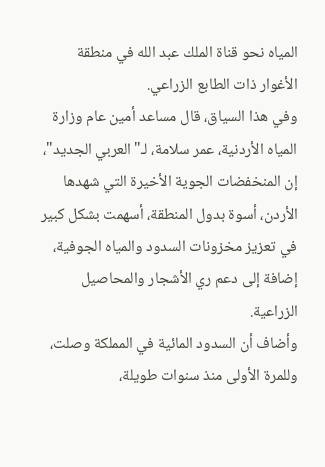المياه نحو قناة الملك عبد الله في منطقة الأغوار ذات الطابع الزراعي.
وفي هذا السياق، قال مساعد أمين عام وزارة المياه الأردنية، عمر سلامة، لـ"العربي الجديد"، إن المنخفضات الجوية الأخيرة التي شهدها الأردن، أسوة بدول المنطقة، أسهمت بشكل كبير في تعزيز مخزونات السدود والمياه الجوفية، إضافة إلى دعم ري الأشجار والمحاصيل الزراعية.
وأضاف أن السدود المائية في المملكة وصلت، وللمرة الأولى منذ سنوات طويلة،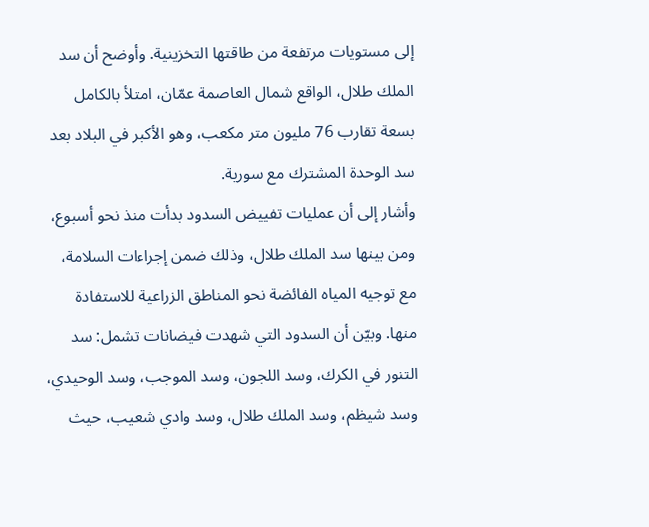إلى مستويات مرتفعة من طاقتها التخزينية. وأوضح أن سد الملك طلال، الواقع شمال العاصمة عمّان، امتلأ بالكامل بسعة تقارب 76 مليون متر مكعب، وهو الأكبر في البلاد بعد سد الوحدة المشترك مع سورية.
وأشار إلى أن عمليات تفييض السدود بدأت منذ نحو أسبوع، ومن بينها سد الملك طلال، وذلك ضمن إجراءات السلامة، مع توجيه المياه الفائضة نحو المناطق الزراعية للاستفادة منها. وبيّن أن السدود التي شهدت فيضانات تشمل: سد التنور في الكرك، وسد اللجون، وسد الموجب، وسد الوحيدي، وسد شيظم، وسد الملك طلال، وسد وادي شعيب، حيث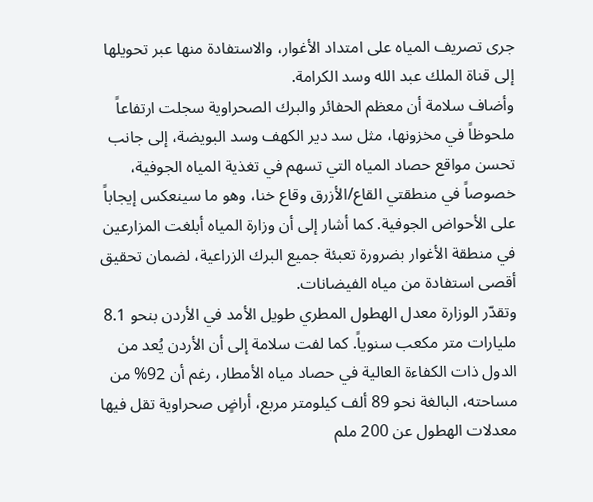جرى تصريف المياه على امتداد الأغوار، والاستفادة منها عبر تحويلها إلى قناة الملك عبد الله وسد الكرامة.
وأضاف سلامة أن معظم الحفائر والبرك الصحراوية سجلت ارتفاعاً ملحوظاً في مخزونها، مثل سد دير الكهف وسد البويضة، إلى جانب تحسن مواقع حصاد المياه التي تسهم في تغذية المياه الجوفية، خصوصاً في منطقتي القاع/الأزرق وقاع خنا، وهو ما سينعكس إيجاباً على الأحواض الجوفية. كما أشار إلى أن وزارة المياه أبلغت المزارعين في منطقة الأغوار بضرورة تعبئة جميع البرك الزراعية، لضمان تحقيق أقصى استفادة من مياه الفيضانات.
وتقدّر الوزارة معدل الهطول المطري طويل الأمد في الأردن بنحو 8.1 مليارات متر مكعب سنوياً. كما لفت سلامة إلى أن الأردن يُعد من الدول ذات الكفاءة العالية في حصاد مياه الأمطار، رغم أن 92% من مساحته، البالغة نحو 89 ألف كيلومتر مربع، أراضٍ صحراوية تقل فيها معدلات الهطول عن 200 ملم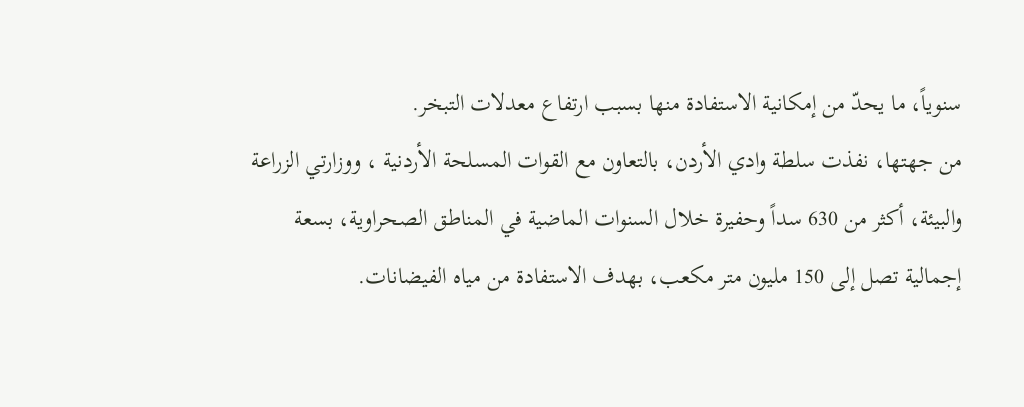سنوياً، ما يحدّ من إمكانية الاستفادة منها بسبب ارتفاع معدلات التبخر.
من جهتها، نفذت سلطة وادي الأردن، بالتعاون مع القوات المسلحة الأردنية ، ووزارتي الزراعة والبيئة، أكثر من 630 سداً وحفيرة خلال السنوات الماضية في المناطق الصحراوية، بسعة إجمالية تصل إلى 150 مليون متر مكعب، بهدف الاستفادة من مياه الفيضانات.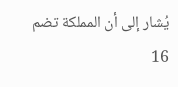يُشار إلى أن المملكة تضم 16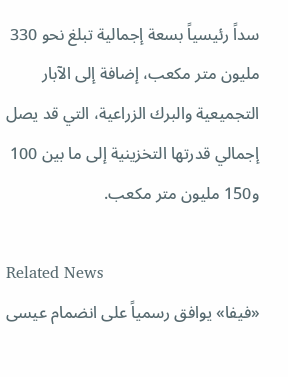سداً رئيسياً بسعة إجمالية تبلغ نحو 330 مليون متر مكعب، إضافة إلى الآبار التجميعية والبرك الزراعية، التي قد يصل إجمالي قدرتها التخزينية إلى ما بين 100 و150 مليون متر مكعب.

Related News
«فيفا» يوافق رسمياً على انضمام عيسى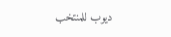ديوب للمنتخب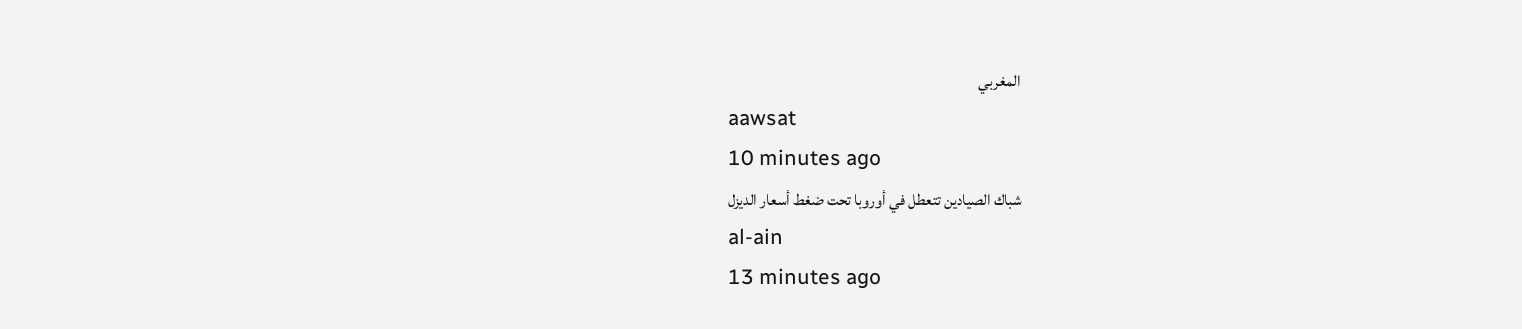المغربي
aawsat
10 minutes ago
شباك الصيادين تتعطل في أوروبا تحت ضغط أسعار الديزل
al-ain
13 minutes ago